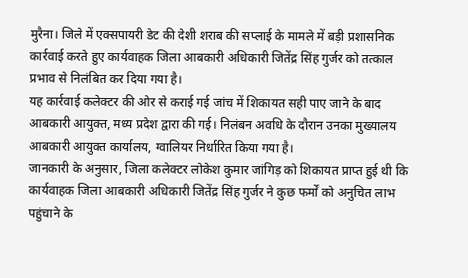मुरैना। जिले में एक्सपायरी डेट की देशी शराब की सप्लाई के मामले में बड़ी प्रशासनिक कार्रवाई करते हुए कार्यवाहक जिला आबकारी अधिकारी जितेंद्र सिंह गुर्जर को तत्काल प्रभाव से निलंबित कर दिया गया है।
यह कार्रवाई कलेक्टर की ओर से कराई गई जांच में शिकायत सही पाए जाने के बाद आबकारी आयुक्त, मध्य प्रदेश द्वारा की गई। निलंबन अवधि के दौरान उनका मुख्यालय आबकारी आयुक्त कार्यालय, ग्वालियर निर्धारित किया गया है।
जानकारी के अनुसार, जिला कलेक्टर लोकेश कुमार जांगिड़ को शिकायत प्राप्त हुई थी कि कार्यवाहक जिला आबकारी अधिकारी जितेंद्र सिंह गुर्जर ने कुछ फर्मों को अनुचित लाभ पहुंचाने के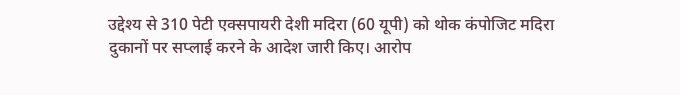उद्देश्य से 310 पेटी एक्सपायरी देशी मदिरा (60 यूपी) को थोक कंपोजिट मदिरा दुकानों पर सप्लाई करने के आदेश जारी किए। आरोप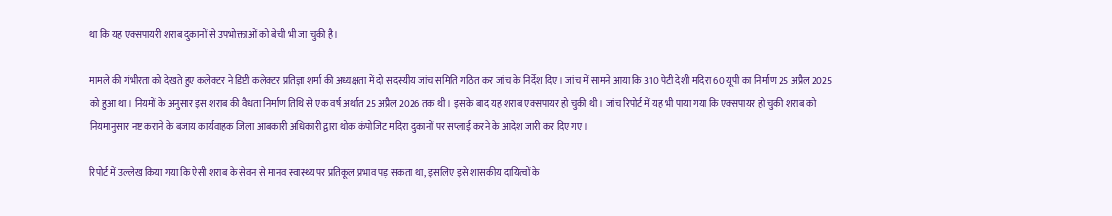था कि यह एक्सपायरी शराब दुकानों से उपभोक्ताओं को बेची भी जा चुकी है।

मामले की गंभीरता को देखते हुए कलेक्टर ने डिप्टी कलेक्टर प्रतिज्ञा शर्मा की अध्यक्षता में दो सदस्यीय जांच समिति गठित कर जांच के निर्देश दिए। जांच में सामने आया कि 310 पेटी देशी मदिरा 60 यूपी का निर्माण 25 अप्रैल 2025 को हुआ था। नियमों के अनुसार इस शराब की वैधता निर्माण तिथि से एक वर्ष अर्थात 25 अप्रैल 2026 तक थी। इसके बाद यह शराब एक्सपायर हो चुकी थी। जांच रिपोर्ट में यह भी पाया गया कि एक्सपायर हो चुकी शराब को नियमानुसार नष्ट कराने के बजाय कार्यवाहक जिला आबकारी अधिकारी द्वारा थोक कंपोजिट मदिरा दुकानों पर सप्लाई करने के आदेश जारी कर दिए गए।

रिपोर्ट में उल्लेख किया गया कि ऐसी शराब के सेवन से मानव स्वास्थ्य पर प्रतिकूल प्रभाव पड़ सकता था, इसलिए इसे शासकीय दायित्वों के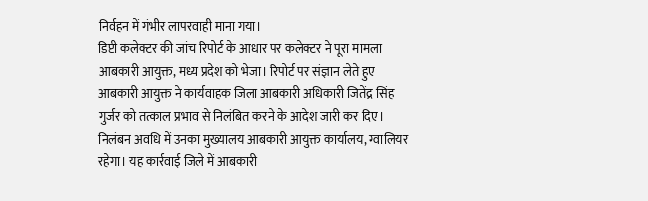निर्वहन में गंभीर लापरवाही माना गया।
डिप्टी कलेक्टर की जांच रिपोर्ट के आधार पर कलेक्टर ने पूरा मामला आबकारी आयुक्त, मध्य प्रदेश को भेजा। रिपोर्ट पर संज्ञान लेते हुए आबकारी आयुक्त ने कार्यवाहक जिला आबकारी अधिकारी जितेंद्र सिंह गुर्जर को तत्काल प्रभाव से निलंबित करने के आदेश जारी कर दिए। निलंबन अवधि में उनका मुख्यालय आबकारी आयुक्त कार्यालय, ग्वालियर रहेगा। यह कार्रवाई जिले में आबकारी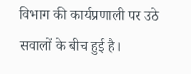विभाग की कार्यप्रणाली पर उठे सवालों के बीच हुई है।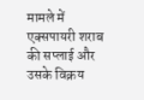मामले में एक्सपायरी शराब की सप्लाई और उसके विक्रय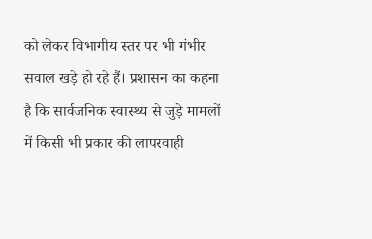को लेकर विभागीय स्तर पर भी गंभीर सवाल खड़े हो रहे हैं। प्रशासन का कहना है कि सार्वजनिक स्वास्थ्य से जुड़े मामलों में किसी भी प्रकार की लापरवाही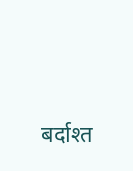बर्दाश्त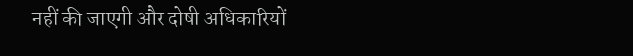नहीं की जाएगी और दोषी अधिकारियों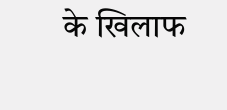के खिलाफ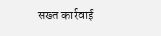सख्त कार्रवाई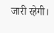जारी रहेगी।